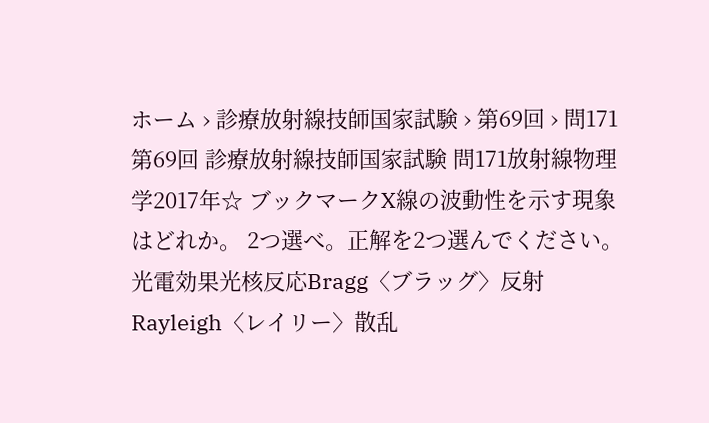ホーム › 診療放射線技師国家試験 › 第69回 › 問171第69回 診療放射線技師国家試験 問171放射線物理学2017年☆ ブックマークX線の波動性を示す現象はどれか。 2つ選べ。正解を2つ選んでください。光電効果光核反応Bragg〈ブラッグ〉反射Rayleigh〈レイリー〉散乱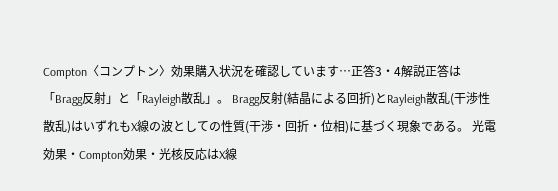Compton〈コンプトン〉効果購入状況を確認しています…正答3・4解説正答は「Bragg反射」と「Rayleigh散乱」。 Bragg反射(結晶による回折)とRayleigh散乱(干渉性散乱)はいずれもX線の波としての性質(干渉・回折・位相)に基づく現象である。 光電効果・Compton効果・光核反応はX線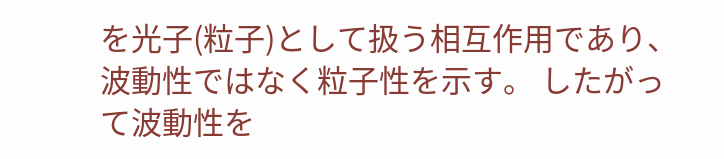を光子(粒子)として扱う相互作用であり、波動性ではなく粒子性を示す。 したがって波動性を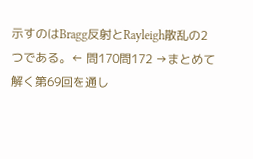示すのはBragg反射とRayleigh散乱の2つである。← 問170問172 →まとめて解く第69回を通し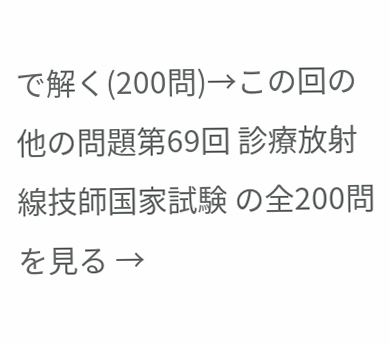で解く(200問)→この回の他の問題第69回 診療放射線技師国家試験 の全200問を見る →